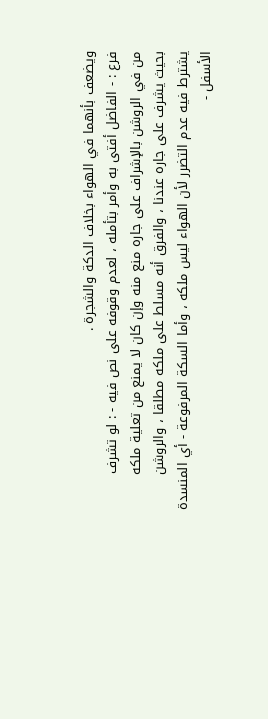ويضعف بأنهما في الهواء بخلاف الدكة والشجرة .
فرع : - الفاضل أفتى به وأمر بتأمله ، لعدم وقوفه على نص فيه - : لو تشرف
من في الروشن بالإشراف على جاره منع منه وإن كان لا يمنع من تعلية ملكه
بحيث يشرف على جاره عندنا ، والفرق أنه مسلط على ملكه مطلقا ، والروشن
يشترط فيه عدم التضرر لأن الهواء ليس ملكه ، وأما السكة المرفوعة - أي المنسدة
الأسفل -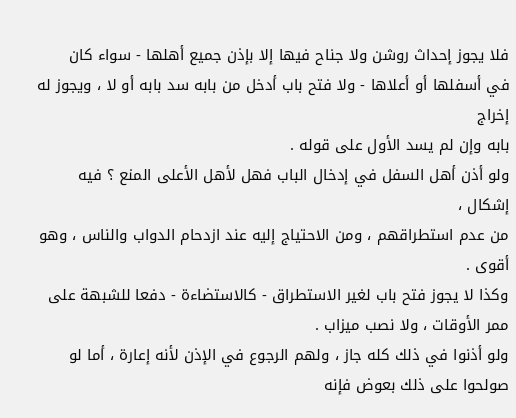فلا يجوز إحداث روشن ولا جناح فيها إلا بإذن جميع أهلها - سواء كان
في أسفلها أو أعلاها - ولا فتح باب أدخل من بابه سد بابه أو لا ، ويجوز له إخراج
بابه وإن لم يسد الأول على قوله .
ولو أذن أهل السفل في إدخال الباب فهل لأهل الأعلى المنع ؟ فيه إشكال ،
من عدم استطراقهم ، ومن الاحتياج إليه عند ازدحام الدواب والناس ، وهو أقوى .
وكذا لا يجوز فتح باب لغير الاستطراق - كالاستضاءة - دفعا للشبهة على
ممر الأوقات ، ولا نصب ميزاب .
ولو أذنوا في ذلك كله جاز ، ولهم الرجوع في الإذن لأنه إعارة ، أما لو
صولحوا على ذلك بعوض فإنه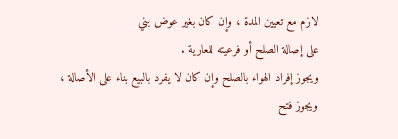لازم مع تعيين المدة ، وإن كان بغير عوض بني
على إصالة الصلح أو فرعيته للعارية .
ويجوز إفراد الهواء بالصلح وإن كان لا يفرد بالبيع بناء على الأصالة ،
ويجوز فتح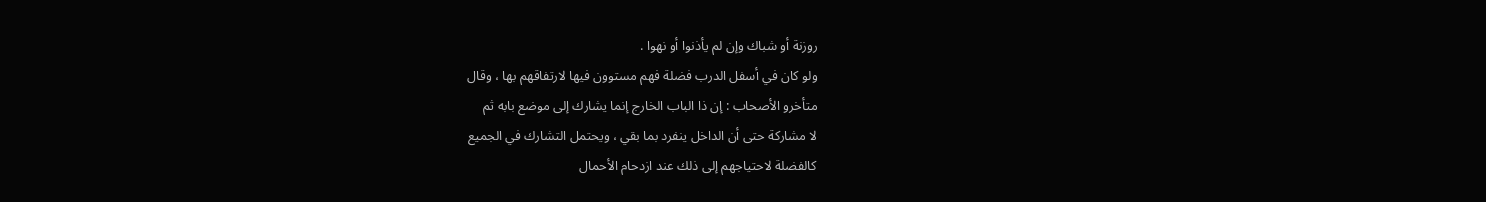روزنة أو شباك وإن لم يأذنوا أو نهوا .
ولو كان في أسفل الدرب فضلة فهم مستوون فيها لارتفاقهم بها ، وقال
متأخرو الأصحاب : إن ذا الباب الخارج إنما يشارك إلى موضع بابه ثم
لا مشاركة حتى أن الداخل ينفرد بما بقي ، ويحتمل التشارك في الجميع
كالفضلة لاحتياجهم إلى ذلك عند ازدحام الأحمال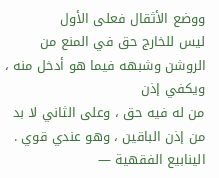ووضع الأثقال فعلى الأول
ليس للخارج حق في المنع من الروشن وشبهه فيما هو أدخل منه ، ويكفي إذن
من له فيه حق ، وعلى الثاني لا بد من إذن الباقين ، وهو عندي قوي .
الينابيع الفقهية —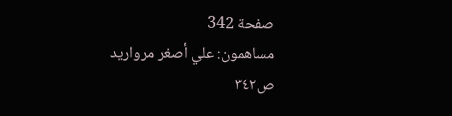صفحة 342
مساهمون: علي أصغر مرواريد
ص٣٤٢